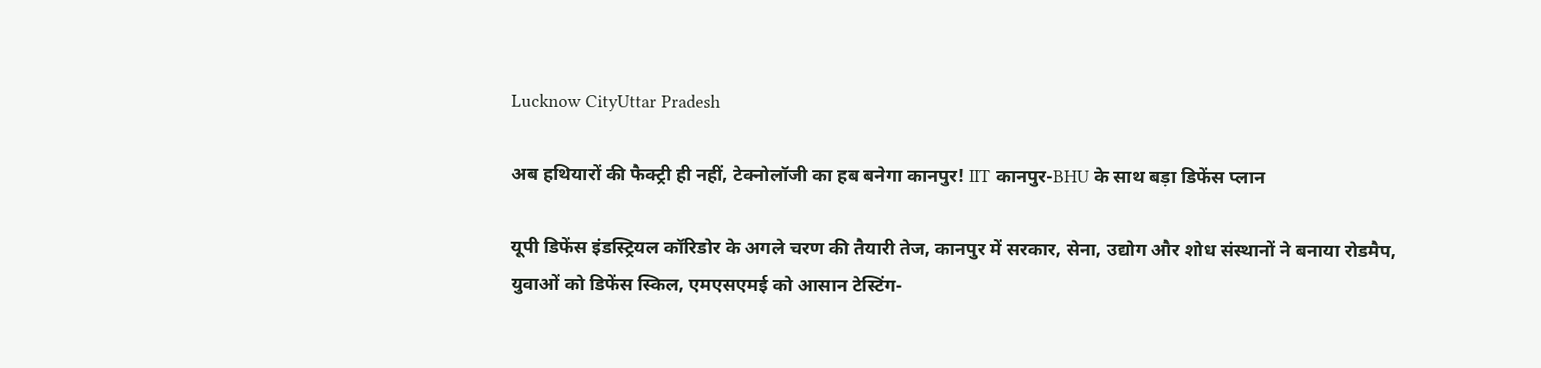Lucknow CityUttar Pradesh

अब हथियारों की फैक्ट्री ही नहीं, टेक्नोलॉजी का हब बनेगा कानपुर! IIT कानपुर-BHU के साथ बड़ा डिफेंस प्लान

यूपी डिफेंस इंडस्ट्रियल कॉरिडोर के अगले चरण की तैयारी तेज, कानपुर में सरकार, सेना, उद्योग और शोध संस्थानों ने बनाया रोडमैप, युवाओं को डिफेंस स्किल, एमएसएमई को आसान टेस्टिंग-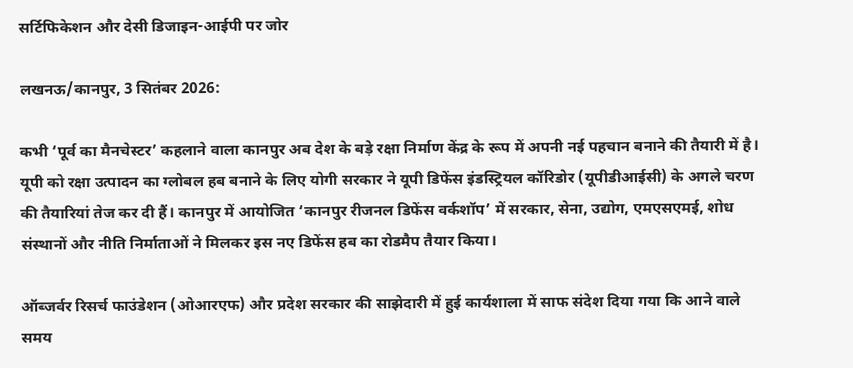सर्टिफिकेशन और देसी डिजाइन-आईपी पर जोर

लखनऊ/कानपुर, 3 सितंबर 2026:

कभी ‘पूर्व का मैनचेस्टर’ कहलाने वाला कानपुर अब देश के बड़े रक्षा निर्माण केंद्र के रूप में अपनी नई पहचान बनाने की तैयारी में है। यूपी को रक्षा उत्पादन का ग्लोबल हब बनाने के लिए योगी सरकार ने यूपी डिफेंस इंडस्ट्रियल कॉरिडोर (यूपीडीआईसी) के अगले चरण की तैयारियां तेज कर दी हैं। कानपुर में आयोजित ‘कानपुर रीजनल डिफेंस वर्कशॉप’ में सरकार, सेना, उद्योग, एमएसएमई, शोध संस्थानों और नीति निर्माताओं ने मिलकर इस नए डिफेंस हब का रोडमैप तैयार किया।

ऑब्जर्वर रिसर्च फाउंडेशन (ओआरएफ) और प्रदेश सरकार की साझेदारी में हुई कार्यशाला में साफ संदेश दिया गया कि आने वाले समय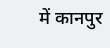में कानपुर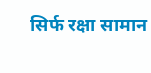सिर्फ रक्षा सामान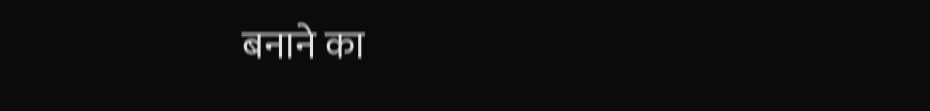बनाने का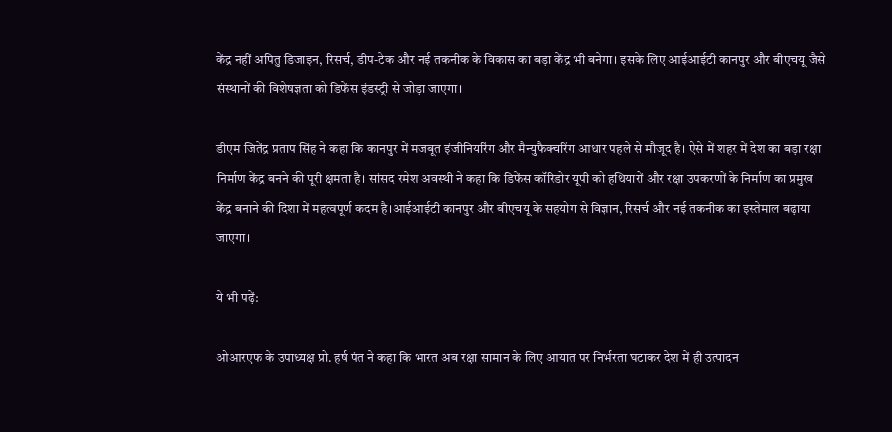केंद्र नहीं अपितु डिजाइन, रिसर्च, डीप-टेक और नई तकनीक के विकास का बड़ा केंद्र भी बनेगा। इसके लिए आईआईटी कानपुर और बीएचयू जैसे संस्थानों की विशेषज्ञता को डिफेंस इंडस्ट्री से जोड़ा जाएगा।

डीएम जितेंद्र प्रताप सिंह ने कहा कि कानपुर में मजबूत इंजीनियरिंग और मैन्युफैक्चरिंग आधार पहले से मौजूद है। ऐसे में शहर में देश का बड़ा रक्षा निर्माण केंद्र बनने की पूरी क्षमता है। सांसद रमेश अवस्थी ने कहा कि डिफेंस कॉरिडोर यूपी को हथियारों और रक्षा उपकरणों के निर्माण का प्रमुख केंद्र बनाने की दिशा में महत्वपूर्ण कदम है।आईआईटी कानपुर और बीएचयू के सहयोग से विज्ञान, रिसर्च और नई तकनीक का इस्तेमाल बढ़ाया जाएगा।

ये भी पढ़ें:

ओआरएफ के उपाध्यक्ष प्रो. हर्ष पंत ने कहा कि भारत अब रक्षा सामान के लिए आयात पर निर्भरता घटाकर देश में ही उत्पादन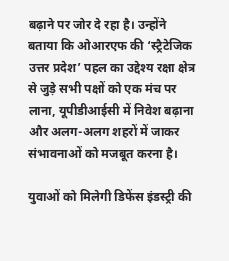बढ़ाने पर जोर दे रहा है। उन्होंने बताया कि ओआरएफ की ‘स्ट्रैटेजिक उत्तर प्रदेश’ पहल का उद्देश्य रक्षा क्षेत्र से जुड़े सभी पक्षों को एक मंच पर लाना, यूपीडीआईसी में निवेश बढ़ाना और अलग-अलग शहरों में जाकर संभावनाओं को मजबूत करना है।

युवाओं को मिलेगी डिफेंस इंडस्ट्री की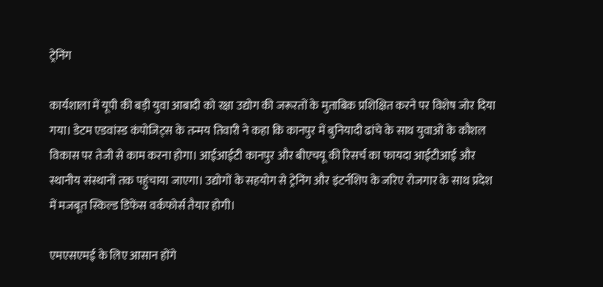ट्रेनिंग

कार्यशाला में यूपी की बड़ी युवा आबादी को रक्षा उद्योग की जरूरतों के मुताबिक प्रशिक्षित करने पर विशेष जोर दिया गया। डेटम एडवांस्ड कंपोजिट्स के तन्मय तिवारी ने कहा कि कानपुर में बुनियादी ढांचे के साथ युवाओं के कौशल विकास पर तेजी से काम करना होगा। आईआईटी कानपुर और बीएचयू की रिसर्च का फायदा आईटीआई और स्थानीय संस्थानों तक पहुंचाया जाएगा। उद्योगों के सहयोग से ट्रेनिंग और इंटर्नशिप के जरिए रोजगार के साथ प्रदेश में मजबूत स्किल्ड डिफेंस वर्कफोर्स तैयार होगी।

एमएसएमई के लिए आसान होंगे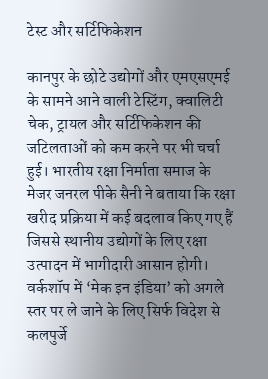टेस्ट और सर्टिफिकेशन

कानपुर के छोटे उद्योगों और एमएसएमई के सामने आने वाली टेस्टिंग, क्वालिटी चेक, ट्रायल और सर्टिफिकेशन की जटिलताओं को कम करने पर भी चर्चा हुई। भारतीय रक्षा निर्माता समाज के मेजर जनरल पीके सैनी ने बताया कि रक्षा खरीद प्रक्रिया में कई बदलाव किए गए हैं जिससे स्थानीय उद्योगों के लिए रक्षा उत्पादन में भागीदारी आसान होगी।
वर्कशॉप में ‘मेक इन इंडिया’ को अगले स्तर पर ले जाने के लिए सिर्फ विदेश से कलपुर्जे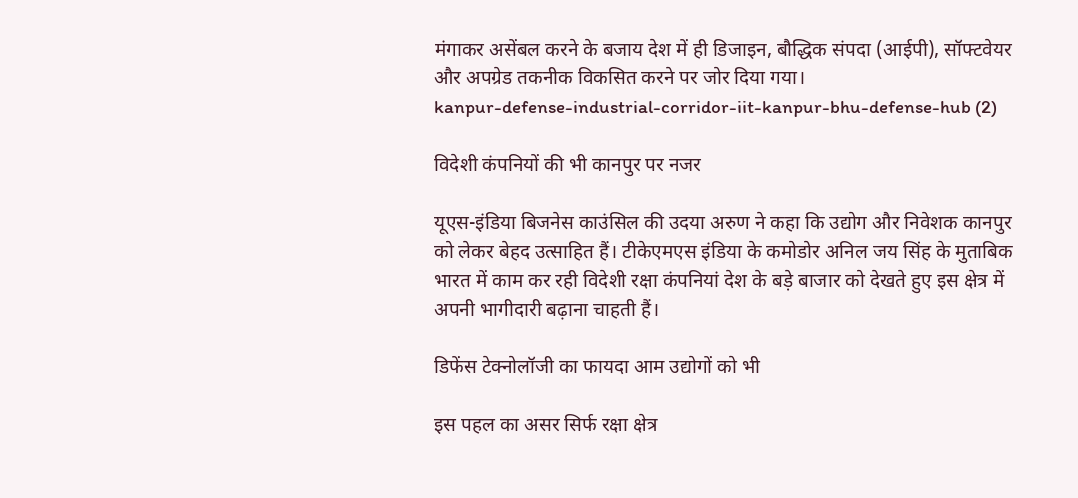मंगाकर असेंबल करने के बजाय देश में ही डिजाइन, बौद्धिक संपदा (आईपी), सॉफ्टवेयर और अपग्रेड तकनीक विकसित करने पर जोर दिया गया।
kanpur-defense-industrial-corridor-iit-kanpur-bhu-defense-hub (2)

विदेशी कंपनियों की भी कानपुर पर नजर

यूएस-इंडिया बिजनेस काउंसिल की उदया अरुण ने कहा कि उद्योग और निवेशक कानपुर को लेकर बेहद उत्साहित हैं। टीकेएमएस इंडिया के कमोडोर अनिल जय सिंह के मुताबिक भारत में काम कर रही विदेशी रक्षा कंपनियां देश के बड़े बाजार को देखते हुए इस क्षेत्र में अपनी भागीदारी बढ़ाना चाहती हैं।

डिफेंस टेक्नोलॉजी का फायदा आम उद्योगों को भी

इस पहल का असर सिर्फ रक्षा क्षेत्र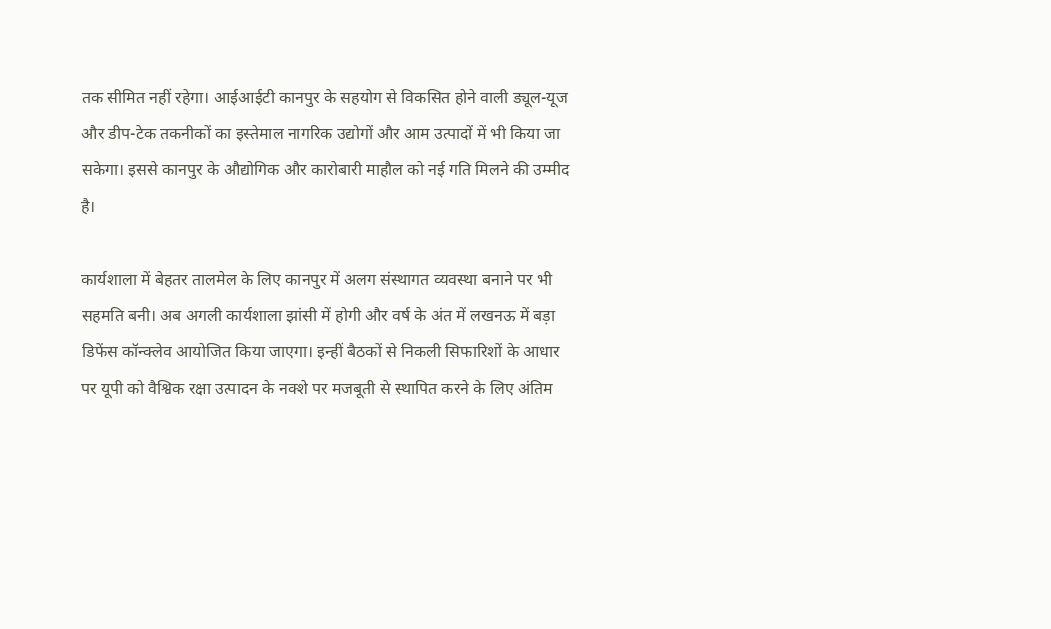तक सीमित नहीं रहेगा। आईआईटी कानपुर के सहयोग से विकसित होने वाली ड्यूल-यूज और डीप-टेक तकनीकों का इस्तेमाल नागरिक उद्योगों और आम उत्पादों में भी किया जा सकेगा। इससे कानपुर के औद्योगिक और कारोबारी माहौल को नई गति मिलने की उम्मीद है।

कार्यशाला में बेहतर तालमेल के लिए कानपुर में अलग संस्थागत व्यवस्था बनाने पर भी सहमति बनी। अब अगली कार्यशाला झांसी में होगी और वर्ष के अंत में लखनऊ में बड़ा डिफेंस कॉन्क्लेव आयोजित किया जाएगा। इन्हीं बैठकों से निकली सिफारिशों के आधार पर यूपी को वैश्विक रक्षा उत्पादन के नक्शे पर मजबूती से स्थापित करने के लिए अंतिम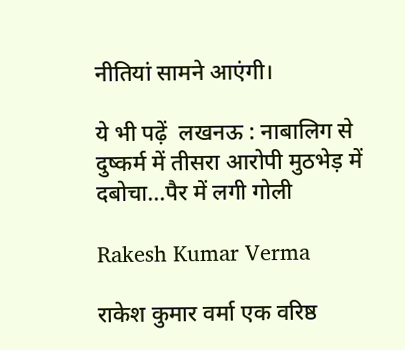नीतियां सामने आएंगी।

ये भी पढ़ें  लखनऊ : नाबालिग से दुष्कर्म में तीसरा आरोपी मुठभेड़ में दबोचा...पैर में लगी गोली

Rakesh Kumar Verma

राकेश कुमार वर्मा एक वरिष्ठ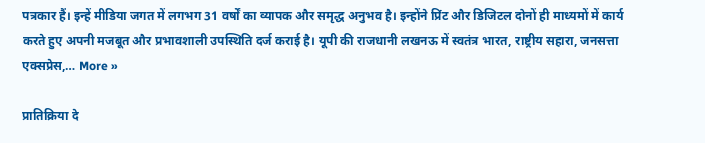पत्रकार हैं। इन्हें मीडिया जगत में लगभग 31 वर्षों का व्यापक और समृद्ध अनुभव है। इन्होंने प्रिंट और डिजिटल दोनों ही माध्यमों में कार्य करते हुए अपनी मजबूत और प्रभावशाली उपस्थिति दर्ज कराई है। यूपी की राजधानी लखनऊ में स्वतंत्र भारत, राष्ट्रीय सहारा, जनसत्ता एक्सप्रेस,… More »

प्रातिक्रिया दे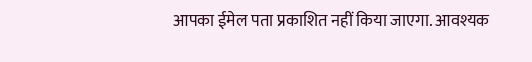आपका ईमेल पता प्रकाशित नहीं किया जाएगा. आवश्यक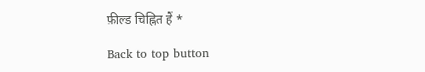फ़ील्ड चिह्नित हैं *

Back to top button